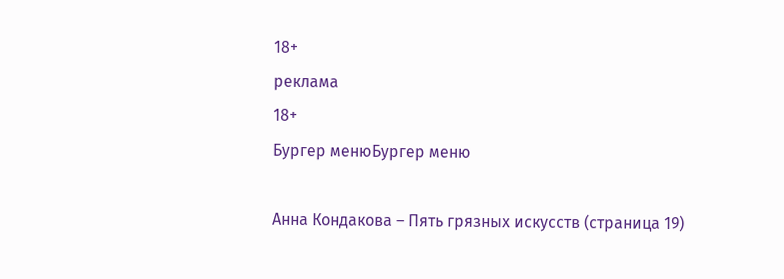18+
реклама
18+
Бургер менюБургер меню

Анна Кондакова – Пять грязных искусств (страница 19)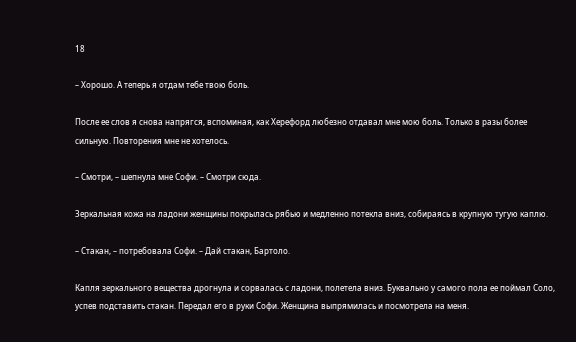18

– Хорошо. А теперь я отдам тебе твою боль.

После ее слов я снова напрягся, вспоминая, как Херефорд любезно отдавал мне мою боль. Только в разы более сильную. Повторения мне не хотелось.

– Смотри, – шепнула мне Софи. – Смотри сюда.

Зеркальная кожа на ладони женщины покрылась рябью и медленно потекла вниз, собираясь в крупную тугую каплю.

– Стакан, – потребовала Софи. – Дай стакан, Бартоло.

Капля зеркального вещества дрогнула и сорвалась с ладони, полетела вниз. Буквально у самого пола ее поймал Соло, успев подставить стакан. Передал его в руки Софи. Женщина выпрямилась и посмотрела на меня.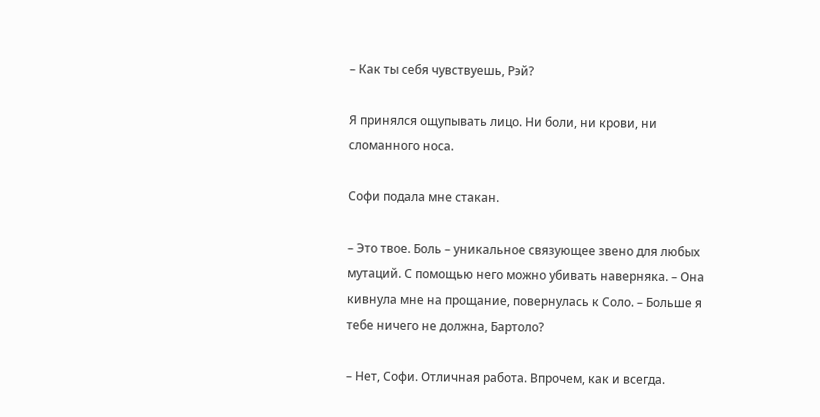– Как ты себя чувствуешь, Рэй?

Я принялся ощупывать лицо. Ни боли, ни крови, ни сломанного носа.

Софи подала мне стакан.

– Это твое. Боль – уникальное связующее звено для любых мутаций. С помощью него можно убивать наверняка. – Она кивнула мне на прощание, повернулась к Соло. – Больше я тебе ничего не должна, Бартоло?

– Нет, Софи. Отличная работа. Впрочем, как и всегда.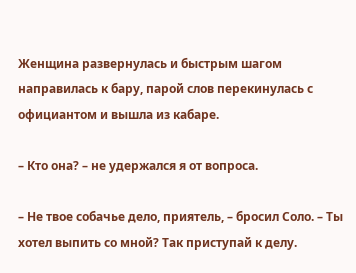Женщина развернулась и быстрым шагом направилась к бару, парой слов перекинулась с официантом и вышла из кабаре.

– Кто она? – не удержался я от вопроса.

– Не твое собачье дело, приятель, – бросил Соло. – Ты хотел выпить со мной? Так приступай к делу.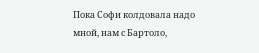Пока Софи колдовала надо мной, нам с Бартоло,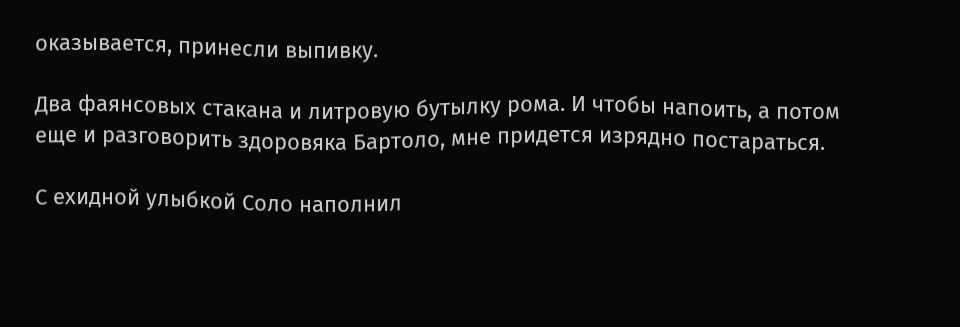оказывается, принесли выпивку.

Два фаянсовых стакана и литровую бутылку рома. И чтобы напоить, а потом еще и разговорить здоровяка Бартоло, мне придется изрядно постараться.

С ехидной улыбкой Соло наполнил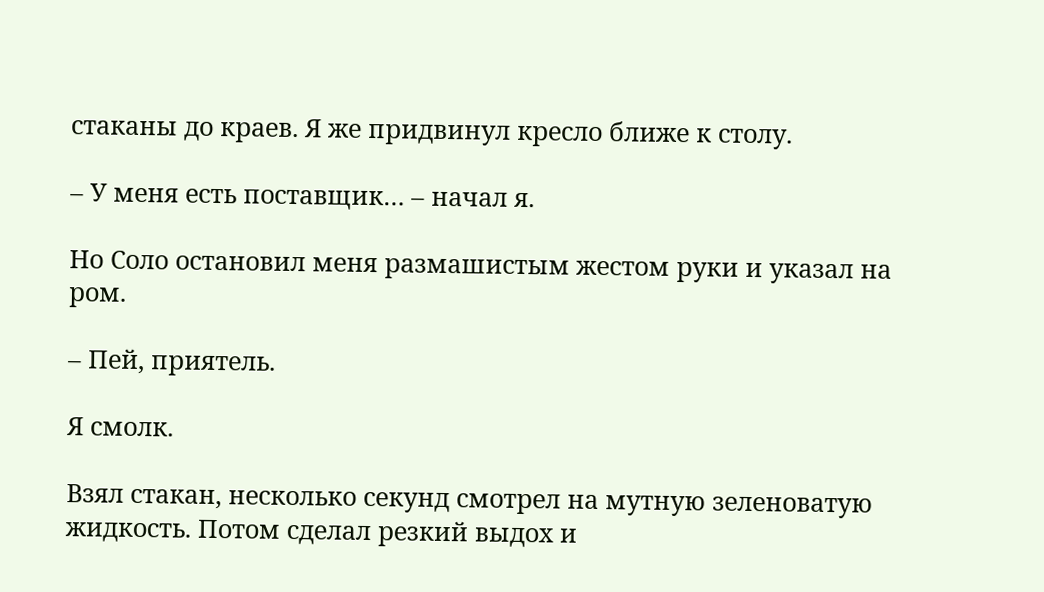стаканы до краев. Я же придвинул кресло ближе к столу.

– У меня есть поставщик… – начал я.

Но Соло остановил меня размашистым жестом руки и указал на ром.

– Пей, приятель.

Я смолк.

Взял стакан, несколько секунд смотрел на мутную зеленоватую жидкость. Потом сделал резкий выдох и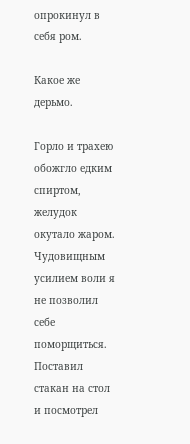опрокинул в себя ром.

Какое же дерьмо.

Горло и трахею обожгло едким спиртом, желудок окутало жаром. Чудовищным усилием воли я не позволил себе поморщиться. Поставил стакан на стол и посмотрел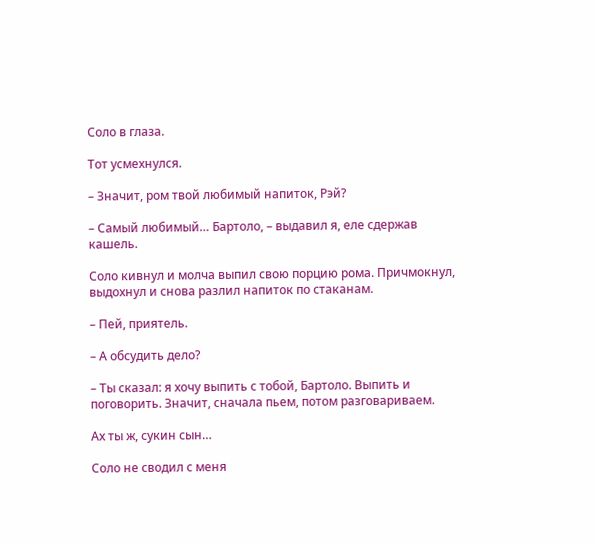Соло в глаза.

Тот усмехнулся.

– Значит, ром твой любимый напиток, Рэй?

– Самый любимый… Бартоло, – выдавил я, еле сдержав кашель.

Соло кивнул и молча выпил свою порцию рома. Причмокнул, выдохнул и снова разлил напиток по стаканам.

– Пей, приятель.

– А обсудить дело?

– Ты сказал: я хочу выпить с тобой, Бартоло. Выпить и поговорить. Значит, сначала пьем, потом разговариваем.

Ах ты ж, сукин сын…

Соло не сводил с меня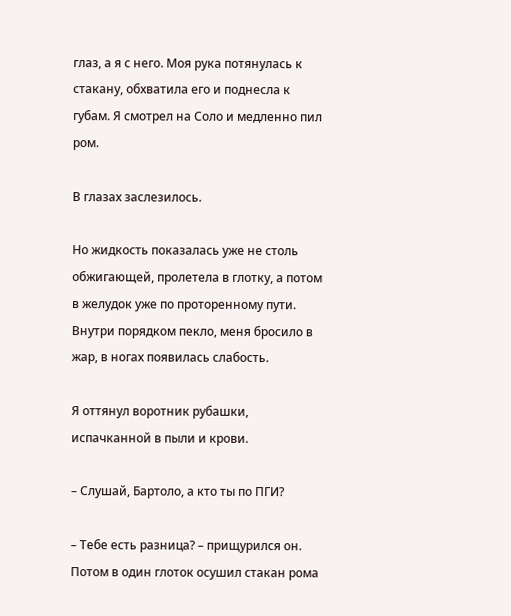глаз, а я с него. Моя рука потянулась к стакану, обхватила его и поднесла к губам. Я смотрел на Соло и медленно пил ром.

В глазах заслезилось.

Но жидкость показалась уже не столь обжигающей, пролетела в глотку, а потом в желудок уже по проторенному пути. Внутри порядком пекло, меня бросило в жар, в ногах появилась слабость.

Я оттянул воротник рубашки, испачканной в пыли и крови.

– Слушай, Бартоло, а кто ты по ПГИ?

– Тебе есть разница? – прищурился он. Потом в один глоток осушил стакан рома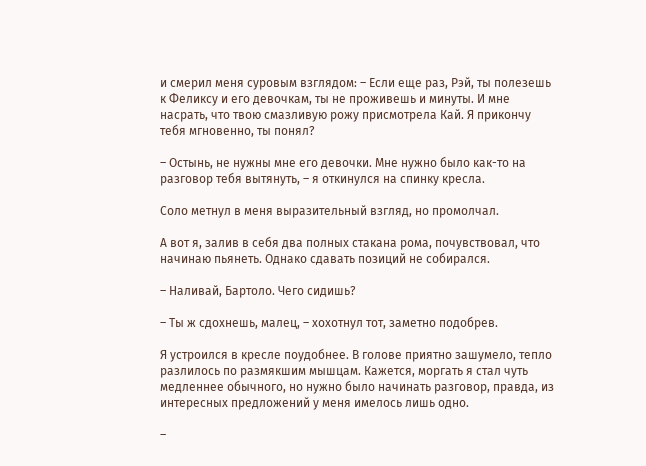и смерил меня суровым взглядом: – Если еще раз, Рэй, ты полезешь к Феликсу и его девочкам, ты не проживешь и минуты. И мне насрать, что твою смазливую рожу присмотрела Кай. Я прикончу тебя мгновенно, ты понял?

– Остынь, не нужны мне его девочки. Мне нужно было как-то на разговор тебя вытянуть, – я откинулся на спинку кресла.

Соло метнул в меня выразительный взгляд, но промолчал.

А вот я, залив в себя два полных стакана рома, почувствовал, что начинаю пьянеть. Однако сдавать позиций не собирался.

– Наливай, Бартоло. Чего сидишь?

– Ты ж сдохнешь, малец, – хохотнул тот, заметно подобрев.

Я устроился в кресле поудобнее. В голове приятно зашумело, тепло разлилось по размякшим мышцам. Кажется, моргать я стал чуть медленнее обычного, но нужно было начинать разговор, правда, из интересных предложений у меня имелось лишь одно.

–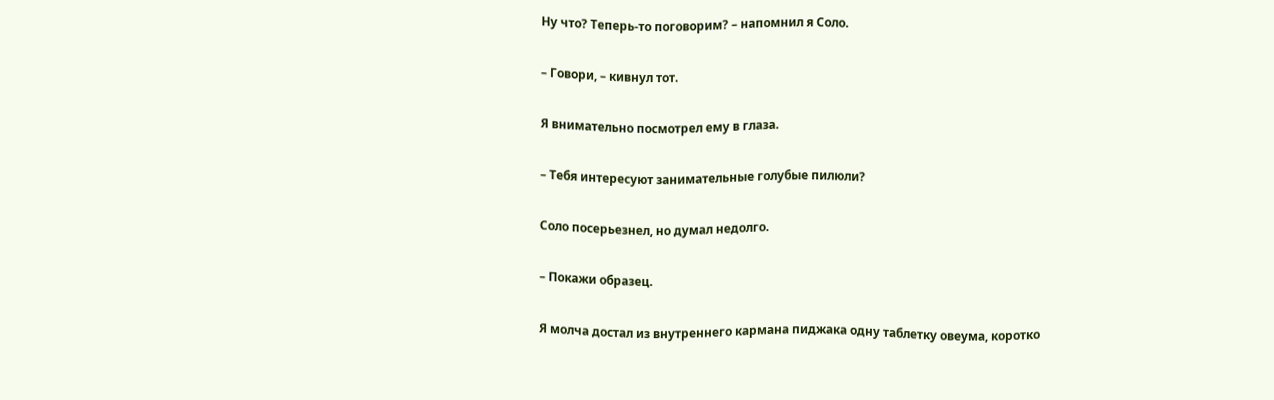Ну что? Теперь-то поговорим? – напомнил я Соло.

– Говори, – кивнул тот.

Я внимательно посмотрел ему в глаза.

– Тебя интересуют занимательные голубые пилюли?

Соло посерьезнел, но думал недолго.

– Покажи образец.

Я молча достал из внутреннего кармана пиджака одну таблетку овеума, коротко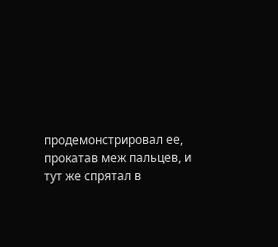продемонстрировал ее, прокатав меж пальцев, и тут же спрятал в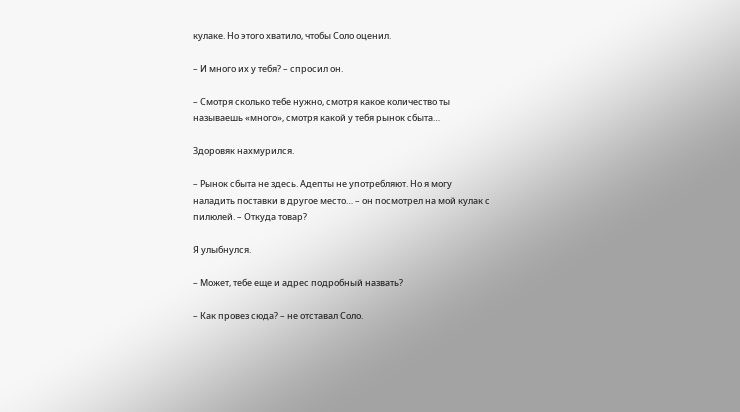кулаке. Но этого хватило, чтобы Соло оценил.

– И много их у тебя? – спросил он.

– Смотря сколько тебе нужно, смотря какое количество ты называешь «много», смотря какой у тебя рынок сбыта…

Здоровяк нахмурился.

– Рынок сбыта не здесь. Адепты не употребляют. Но я могу наладить поставки в другое место… – он посмотрел на мой кулак с пилюлей. – Откуда товар?

Я улыбнулся.

– Может, тебе еще и адрес подробный назвать?

– Как провез сюда? – не отставал Соло.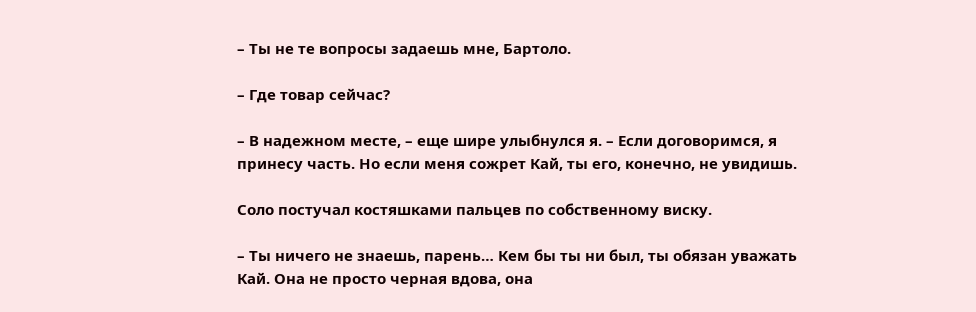– Ты не те вопросы задаешь мне, Бартоло.

– Где товар сейчас?

– В надежном месте, – еще шире улыбнулся я. – Если договоримся, я принесу часть. Но если меня сожрет Кай, ты его, конечно, не увидишь.

Соло постучал костяшками пальцев по собственному виску.

– Ты ничего не знаешь, парень… Кем бы ты ни был, ты обязан уважать Кай. Она не просто черная вдова, она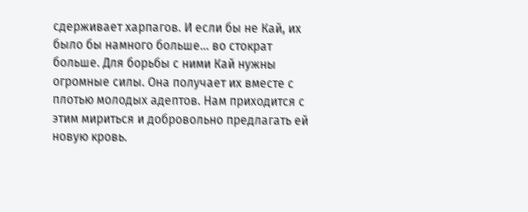сдерживает харпагов. И если бы не Кай, их было бы намного больше… во стократ больше. Для борьбы с ними Кай нужны огромные силы. Она получает их вместе с плотью молодых адептов. Нам приходится с этим мириться и добровольно предлагать ей новую кровь.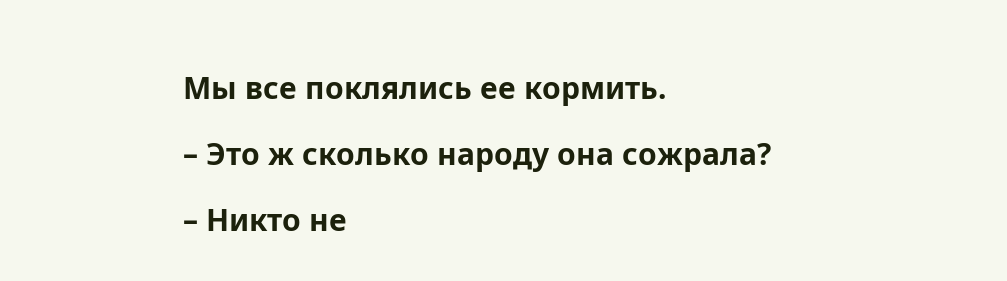Мы все поклялись ее кормить.

– Это ж сколько народу она сожрала?

– Никто не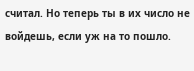считал. Но теперь ты в их число не войдешь, если уж на то пошло.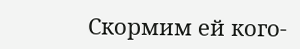Скормим ей кого-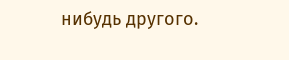нибудь другого.